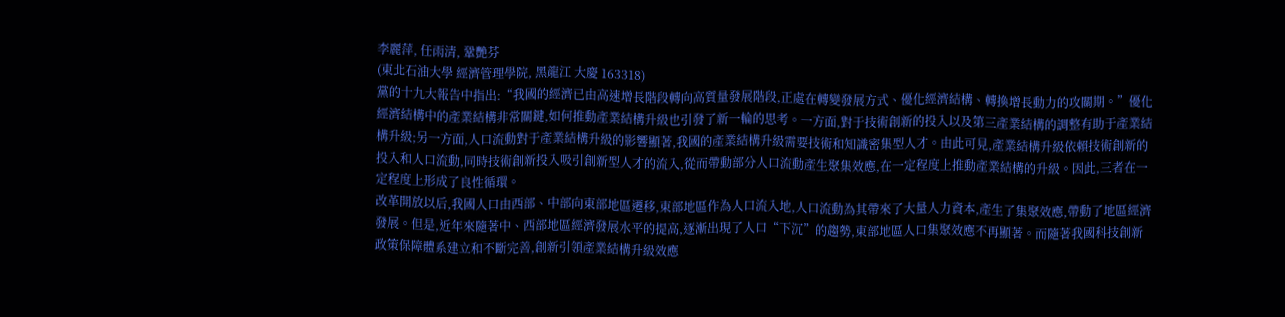李麗萍, 任雨清, 鞏艷芬
(東北石油大學 經濟管理學院, 黑龍江 大慶 163318)
黨的十九大報告中指出:“我國的經濟已由高速增長階段轉向高質量發展階段,正處在轉變發展方式、優化經濟結構、轉換增長動力的攻關期。”優化經濟結構中的產業結構非常關鍵,如何推動產業結構升級也引發了新一輪的思考。一方面,對于技術創新的投入以及第三產業結構的調整有助于產業結構升級;另一方面,人口流動對于產業結構升級的影響顯著,我國的產業結構升級需要技術和知識密集型人才。由此可見,產業結構升級依賴技術創新的投入和人口流動,同時技術創新投入吸引創新型人才的流入,從而帶動部分人口流動產生聚集效應,在一定程度上推動產業結構的升級。因此,三者在一定程度上形成了良性循環。
改革開放以后,我國人口由西部、中部向東部地區遷移,東部地區作為人口流入地,人口流動為其帶來了大量人力資本,產生了集聚效應,帶動了地區經濟發展。但是,近年來隨著中、西部地區經濟發展水平的提高,逐漸出現了人口“下沉”的趨勢,東部地區人口集聚效應不再顯著。而隨著我國科技創新政策保障體系建立和不斷完善,創新引領產業結構升級效應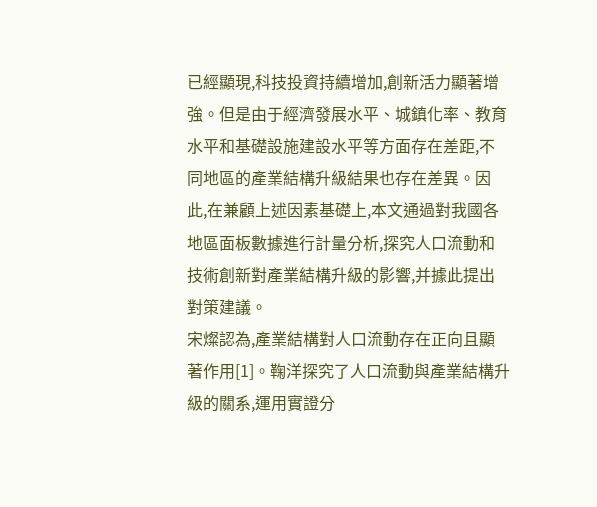已經顯現,科技投資持續增加,創新活力顯著增強。但是由于經濟發展水平、城鎮化率、教育水平和基礎設施建設水平等方面存在差距,不同地區的產業結構升級結果也存在差異。因此,在兼顧上述因素基礎上,本文通過對我國各地區面板數據進行計量分析,探究人口流動和技術創新對產業結構升級的影響,并據此提出對策建議。
宋燦認為,產業結構對人口流動存在正向且顯著作用[1]。鞠洋探究了人口流動與產業結構升級的關系,運用實證分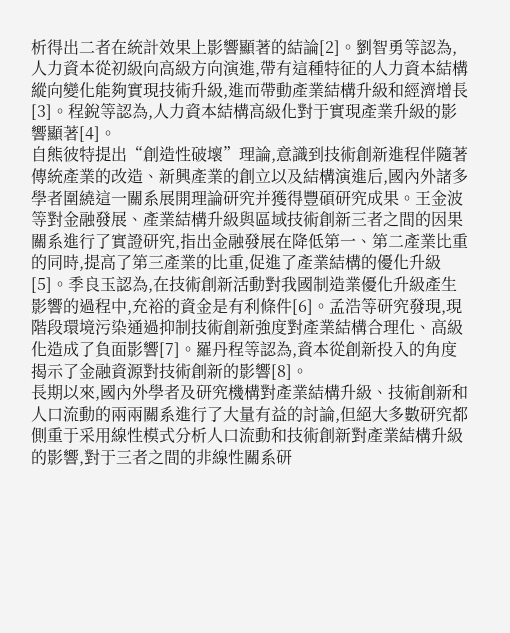析得出二者在統計效果上影響顯著的結論[2]。劉智勇等認為,人力資本從初級向高級方向演進,帶有這種特征的人力資本結構縱向變化能夠實現技術升級,進而帶動產業結構升級和經濟增長[3]。程銳等認為,人力資本結構高級化對于實現產業升級的影響顯著[4]。
自熊彼特提出“創造性破壞”理論,意識到技術創新進程伴隨著傳統產業的改造、新興產業的創立以及結構演進后,國內外諸多學者圍繞這一關系展開理論研究并獲得豐碩研究成果。王金波等對金融發展、產業結構升級與區域技術創新三者之間的因果關系進行了實證研究,指出金融發展在降低第一、第二產業比重的同時,提高了第三產業的比重,促進了產業結構的優化升級[5]。季良玉認為,在技術創新活動對我國制造業優化升級產生影響的過程中,充裕的資金是有利條件[6]。孟浩等研究發現,現階段環境污染通過抑制技術創新強度對產業結構合理化、高級化造成了負面影響[7]。羅丹程等認為,資本從創新投入的角度揭示了金融資源對技術創新的影響[8]。
長期以來,國內外學者及研究機構對產業結構升級、技術創新和人口流動的兩兩關系進行了大量有益的討論,但絕大多數研究都側重于采用線性模式分析人口流動和技術創新對產業結構升級的影響,對于三者之間的非線性關系研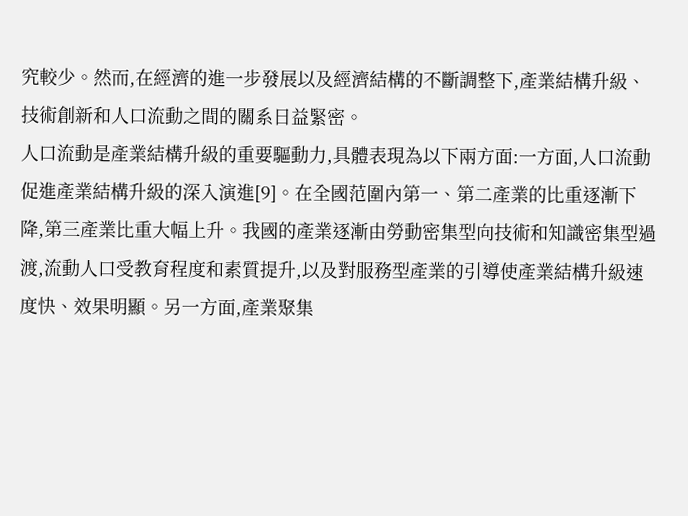究較少。然而,在經濟的進一步發展以及經濟結構的不斷調整下,產業結構升級、技術創新和人口流動之間的關系日益緊密。
人口流動是產業結構升級的重要驅動力,具體表現為以下兩方面:一方面,人口流動促進產業結構升級的深入演進[9]。在全國范圍內第一、第二產業的比重逐漸下降,第三產業比重大幅上升。我國的產業逐漸由勞動密集型向技術和知識密集型過渡,流動人口受教育程度和素質提升,以及對服務型產業的引導使產業結構升級速度快、效果明顯。另一方面,產業聚集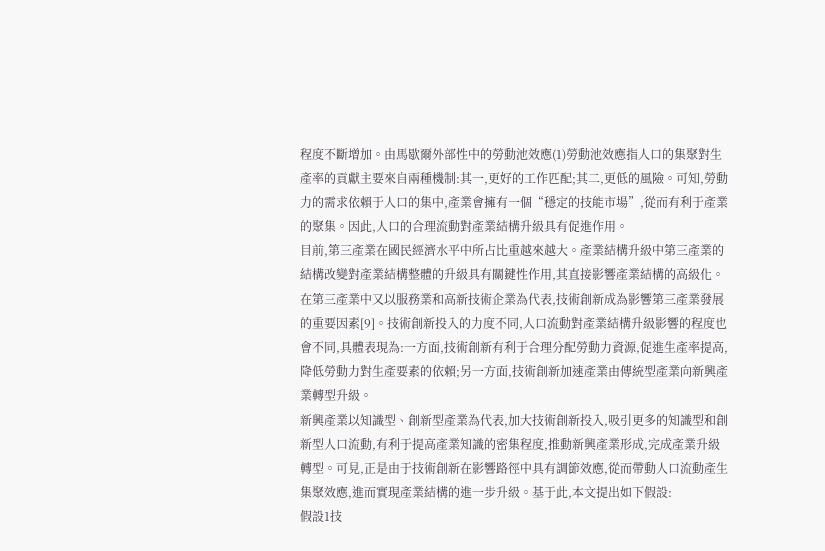程度不斷增加。由馬歇爾外部性中的勞動池效應(1)勞動池效應指人口的集聚對生產率的貢獻主要來自兩種機制:其一,更好的工作匹配;其二,更低的風險。可知,勞動力的需求依賴于人口的集中,產業會擁有一個“穩定的技能市場”,從而有利于產業的聚集。因此,人口的合理流動對產業結構升級具有促進作用。
目前,第三產業在國民經濟水平中所占比重越來越大。產業結構升級中第三產業的結構改變對產業結構整體的升級具有關鍵性作用,其直接影響產業結構的高級化。在第三產業中又以服務業和高新技術企業為代表,技術創新成為影響第三產業發展的重要因素[9]。技術創新投入的力度不同,人口流動對產業結構升級影響的程度也會不同,具體表現為:一方面,技術創新有利于合理分配勞動力資源,促進生產率提高,降低勞動力對生產要素的依賴;另一方面,技術創新加速產業由傳統型產業向新興產業轉型升級。
新興產業以知識型、創新型產業為代表,加大技術創新投入,吸引更多的知識型和創新型人口流動,有利于提高產業知識的密集程度,推動新興產業形成,完成產業升級轉型。可見,正是由于技術創新在影響路徑中具有調節效應,從而帶動人口流動產生集聚效應,進而實現產業結構的進一步升級。基于此,本文提出如下假設:
假設1技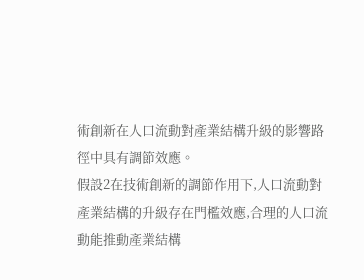術創新在人口流動對產業結構升級的影響路徑中具有調節效應。
假設2在技術創新的調節作用下,人口流動對產業結構的升級存在門檻效應,合理的人口流動能推動產業結構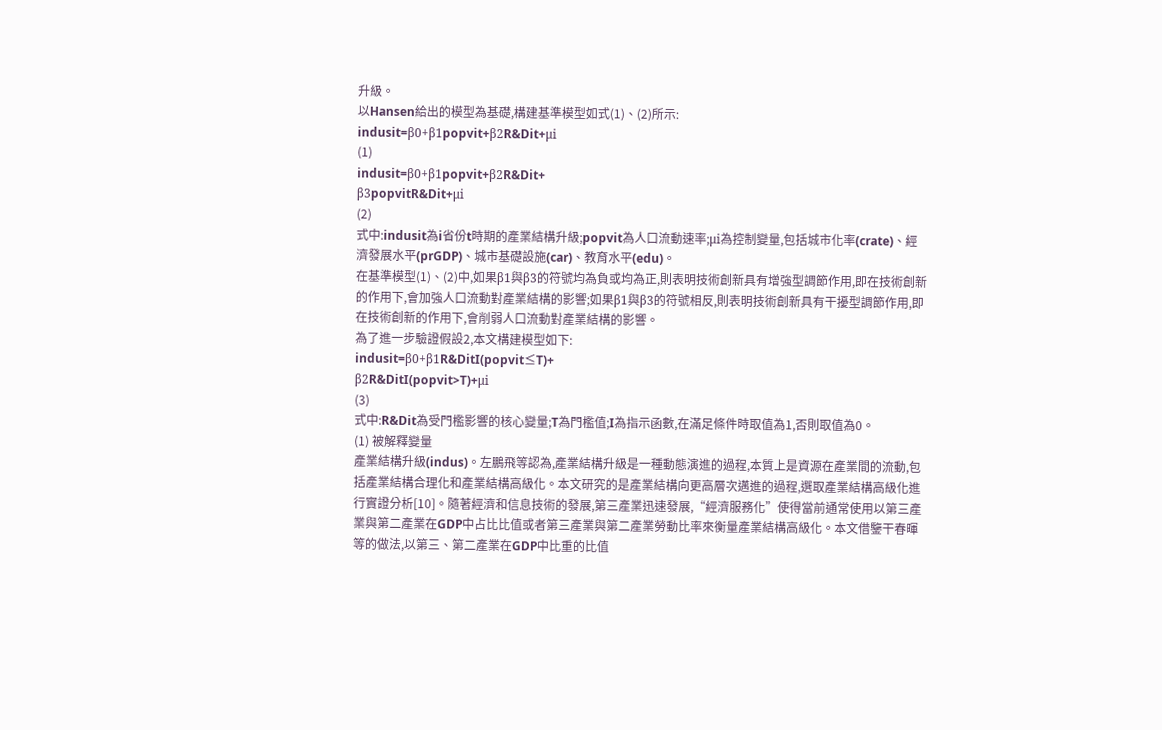升級。
以Hansen給出的模型為基礎,構建基準模型如式(1)、(2)所示:
indusit=β0+β1popvit+β2R&Dit+μi
(1)
indusit=β0+β1popvit+β2R&Dit+
β3popvitR&Dit+μi
(2)
式中:indusit為i省份t時期的產業結構升級;popvit為人口流動速率;μi為控制變量,包括城市化率(crate)、經濟發展水平(prGDP)、城市基礎設施(car)、教育水平(edu)。
在基準模型(1)、(2)中,如果β1與β3的符號均為負或均為正,則表明技術創新具有增強型調節作用,即在技術創新的作用下,會加強人口流動對產業結構的影響;如果β1與β3的符號相反,則表明技術創新具有干擾型調節作用,即在技術創新的作用下,會削弱人口流動對產業結構的影響。
為了進一步驗證假設2,本文構建模型如下:
indusit=β0+β1R&DitI(popvit≤T)+
β2R&DitI(popvit>T)+μi
(3)
式中:R&Dit為受門檻影響的核心變量;T為門檻值;I為指示函數,在滿足條件時取值為1,否則取值為0。
(1) 被解釋變量
產業結構升級(indus)。左鵬飛等認為,產業結構升級是一種動態演進的過程,本質上是資源在產業間的流動,包括產業結構合理化和產業結構高級化。本文研究的是產業結構向更高層次邁進的過程,選取產業結構高級化進行實證分析[10]。隨著經濟和信息技術的發展,第三產業迅速發展,“經濟服務化”使得當前通常使用以第三產業與第二產業在GDP中占比比值或者第三產業與第二產業勞動比率來衡量產業結構高級化。本文借鑒干春暉等的做法,以第三、第二產業在GDP中比重的比值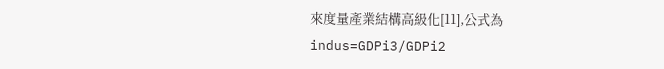來度量產業結構高級化[11],公式為
indus=GDPi3/GDPi2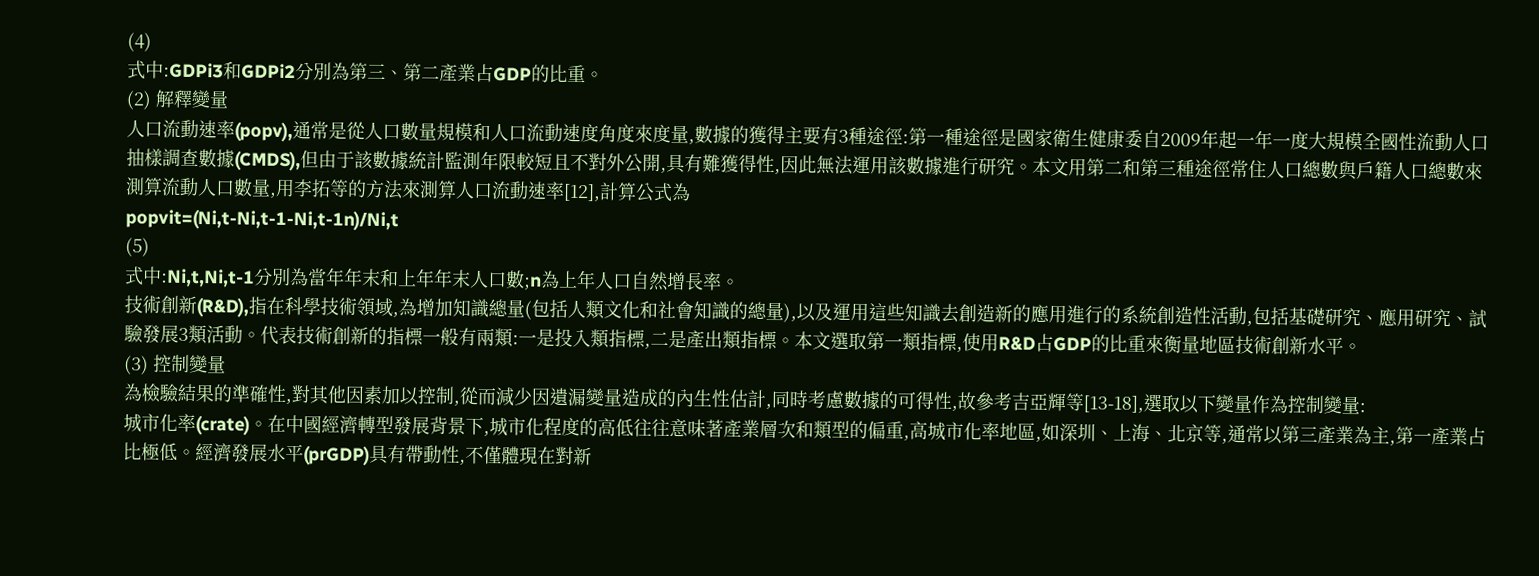(4)
式中:GDPi3和GDPi2分別為第三、第二產業占GDP的比重。
(2) 解釋變量
人口流動速率(popv),通常是從人口數量規模和人口流動速度角度來度量,數據的獲得主要有3種途徑:第一種途徑是國家衛生健康委自2009年起一年一度大規模全國性流動人口抽樣調查數據(CMDS),但由于該數據統計監測年限較短且不對外公開,具有難獲得性,因此無法運用該數據進行研究。本文用第二和第三種途徑常住人口總數與戶籍人口總數來測算流動人口數量,用李拓等的方法來測算人口流動速率[12],計算公式為
popvit=(Ni,t-Ni,t-1-Ni,t-1n)/Ni,t
(5)
式中:Ni,t,Ni,t-1分別為當年年末和上年年末人口數;n為上年人口自然增長率。
技術創新(R&D),指在科學技術領域,為增加知識總量(包括人類文化和社會知識的總量),以及運用這些知識去創造新的應用進行的系統創造性活動,包括基礎研究、應用研究、試驗發展3類活動。代表技術創新的指標一般有兩類:一是投入類指標,二是產出類指標。本文選取第一類指標,使用R&D占GDP的比重來衡量地區技術創新水平。
(3) 控制變量
為檢驗結果的準確性,對其他因素加以控制,從而減少因遺漏變量造成的內生性估計,同時考慮數據的可得性,故參考吉亞輝等[13-18],選取以下變量作為控制變量:
城市化率(crate)。在中國經濟轉型發展背景下,城市化程度的高低往往意味著產業層次和類型的偏重,高城市化率地區,如深圳、上海、北京等,通常以第三產業為主,第一產業占比極低。經濟發展水平(prGDP)具有帶動性,不僅體現在對新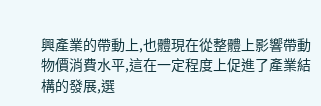興產業的帶動上,也體現在從整體上影響帶動物價消費水平,這在一定程度上促進了產業結構的發展,選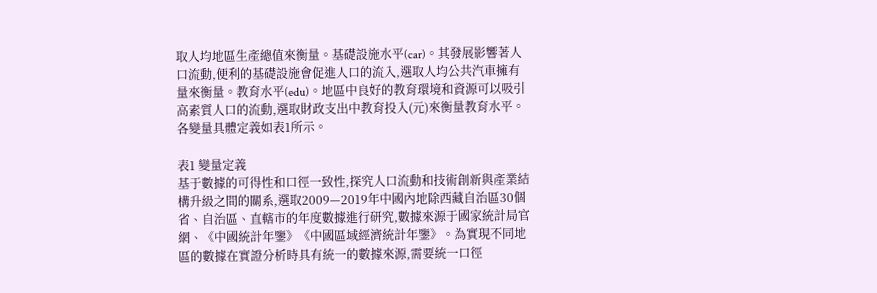取人均地區生產總值來衡量。基礎設施水平(car)。其發展影響著人口流動,便利的基礎設施會促進人口的流入,選取人均公共汽車擁有量來衡量。教育水平(edu)。地區中良好的教育環境和資源可以吸引高素質人口的流動,選取財政支出中教育投入(元)來衡量教育水平。各變量具體定義如表1所示。

表1 變量定義
基于數據的可得性和口徑一致性,探究人口流動和技術創新與產業結構升級之間的關系,選取2009—2019年中國內地除西藏自治區30個省、自治區、直轄市的年度數據進行研究,數據來源于國家統計局官網、《中國統計年鑒》《中國區域經濟統計年鑒》。為實現不同地區的數據在實證分析時具有統一的數據來源,需要統一口徑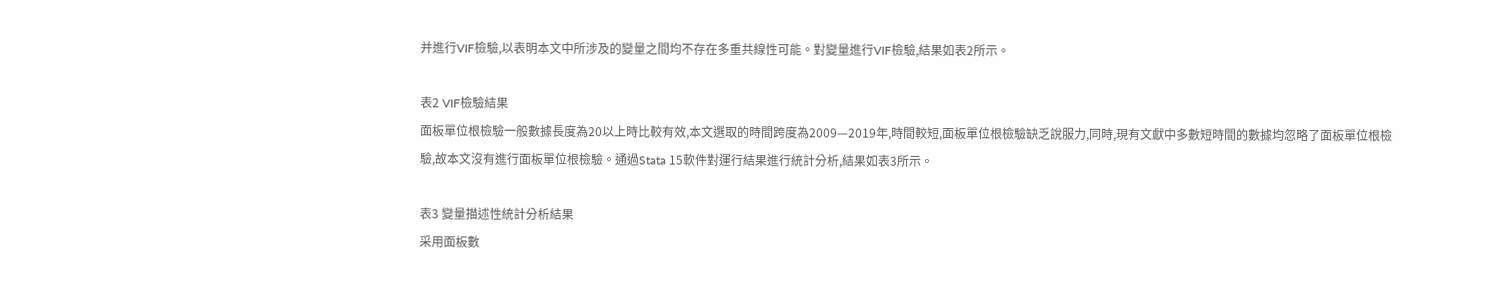并進行VIF檢驗,以表明本文中所涉及的變量之間均不存在多重共線性可能。對變量進行VIF檢驗,結果如表2所示。

表2 VIF檢驗結果
面板單位根檢驗一般數據長度為20以上時比較有效,本文選取的時間跨度為2009—2019年,時間較短,面板單位根檢驗缺乏說服力,同時,現有文獻中多數短時間的數據均忽略了面板單位根檢驗,故本文沒有進行面板單位根檢驗。通過Stata 15軟件對運行結果進行統計分析,結果如表3所示。

表3 變量描述性統計分析結果
采用面板數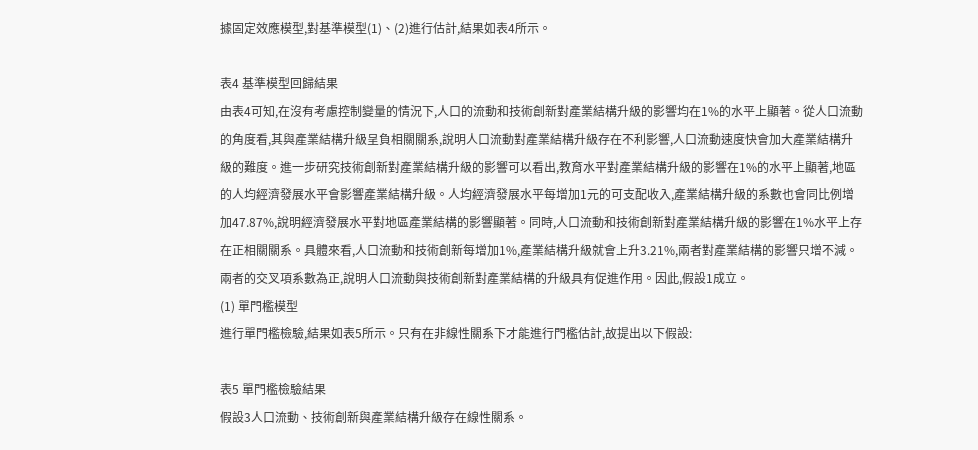據固定效應模型,對基準模型(1)、(2)進行估計,結果如表4所示。

表4 基準模型回歸結果
由表4可知,在沒有考慮控制變量的情況下,人口的流動和技術創新對產業結構升級的影響均在1%的水平上顯著。從人口流動的角度看,其與產業結構升級呈負相關關系,說明人口流動對產業結構升級存在不利影響,人口流動速度快會加大產業結構升級的難度。進一步研究技術創新對產業結構升級的影響可以看出,教育水平對產業結構升級的影響在1%的水平上顯著,地區的人均經濟發展水平會影響產業結構升級。人均經濟發展水平每增加1元的可支配收入,產業結構升級的系數也會同比例增加47.87%,說明經濟發展水平對地區產業結構的影響顯著。同時,人口流動和技術創新對產業結構升級的影響在1%水平上存在正相關關系。具體來看,人口流動和技術創新每增加1%,產業結構升級就會上升3.21%,兩者對產業結構的影響只增不減。兩者的交叉項系數為正,說明人口流動與技術創新對產業結構的升級具有促進作用。因此,假設1成立。
(1) 單門檻模型
進行單門檻檢驗,結果如表5所示。只有在非線性關系下才能進行門檻估計,故提出以下假設:

表5 單門檻檢驗結果
假設3人口流動、技術創新與產業結構升級存在線性關系。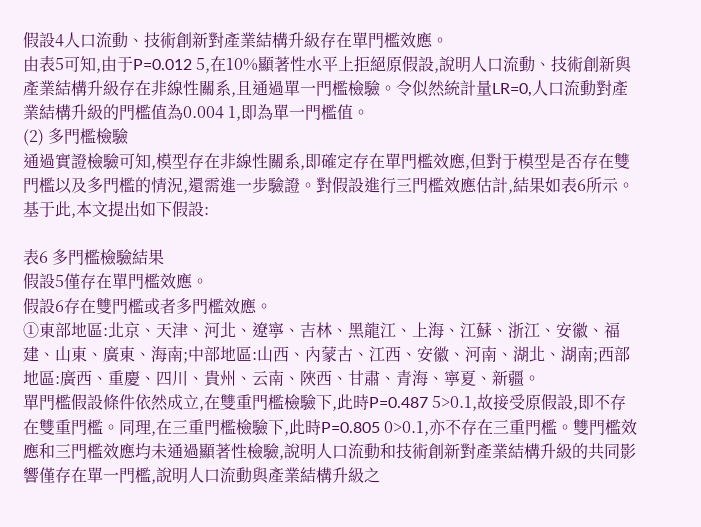假設4人口流動、技術創新對產業結構升級存在單門檻效應。
由表5可知,由于P=0.012 5,在10%顯著性水平上拒絕原假設,說明人口流動、技術創新與產業結構升級存在非線性關系,且通過單一門檻檢驗。令似然統計量LR=0,人口流動對產業結構升級的門檻值為0.004 1,即為單一門檻值。
(2) 多門檻檢驗
通過實證檢驗可知,模型存在非線性關系,即確定存在單門檻效應,但對于模型是否存在雙門檻以及多門檻的情況,還需進一步驗證。對假設進行三門檻效應估計,結果如表6所示。基于此,本文提出如下假設:

表6 多門檻檢驗結果
假設5僅存在單門檻效應。
假設6存在雙門檻或者多門檻效應。
①東部地區:北京、天津、河北、遼寧、吉林、黑龍江、上海、江蘇、浙江、安徽、福建、山東、廣東、海南;中部地區:山西、內蒙古、江西、安徽、河南、湖北、湖南;西部地區:廣西、重慶、四川、貴州、云南、陜西、甘肅、青海、寧夏、新疆。
單門檻假設條件依然成立,在雙重門檻檢驗下,此時P=0.487 5>0.1,故接受原假設,即不存在雙重門檻。同理,在三重門檻檢驗下,此時P=0.805 0>0.1,亦不存在三重門檻。雙門檻效應和三門檻效應均未通過顯著性檢驗,說明人口流動和技術創新對產業結構升級的共同影響僅存在單一門檻,說明人口流動與產業結構升級之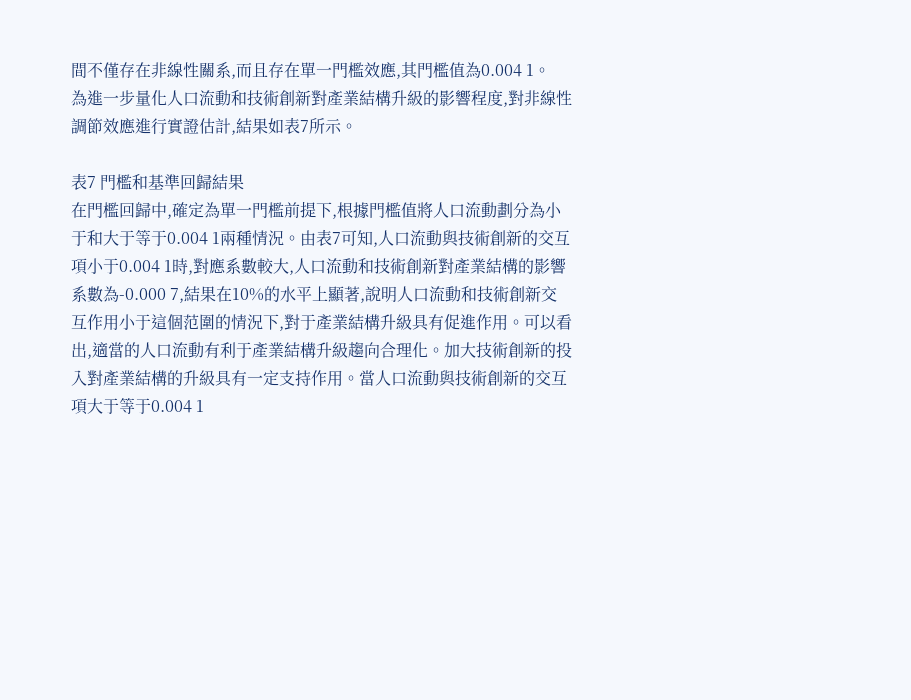間不僅存在非線性關系,而且存在單一門檻效應,其門檻值為0.004 1。
為進一步量化人口流動和技術創新對產業結構升級的影響程度,對非線性調節效應進行實證估計,結果如表7所示。

表7 門檻和基準回歸結果
在門檻回歸中,確定為單一門檻前提下,根據門檻值將人口流動劃分為小于和大于等于0.004 1兩種情況。由表7可知,人口流動與技術創新的交互項小于0.004 1時,對應系數較大,人口流動和技術創新對產業結構的影響系數為-0.000 7,結果在10%的水平上顯著,說明人口流動和技術創新交互作用小于這個范圍的情況下,對于產業結構升級具有促進作用。可以看出,適當的人口流動有利于產業結構升級趨向合理化。加大技術創新的投入對產業結構的升級具有一定支持作用。當人口流動與技術創新的交互項大于等于0.004 1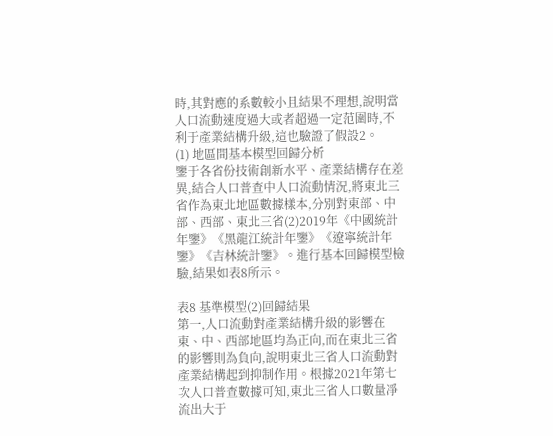時,其對應的系數較小且結果不理想,說明當人口流動速度過大或者超過一定范圍時,不利于產業結構升級,這也驗證了假設2。
(1) 地區間基本模型回歸分析
鑒于各省份技術創新水平、產業結構存在差異,結合人口普查中人口流動情況,將東北三省作為東北地區數據樣本,分別對東部、中部、西部、東北三省(2)2019年《中國統計年鑒》《黑龍江統計年鑒》《遼寧統計年鑒》《吉林統計鑒》。進行基本回歸模型檢驗,結果如表8所示。

表8 基準模型(2)回歸結果
第一,人口流動對產業結構升級的影響在東、中、西部地區均為正向,而在東北三省的影響則為負向,說明東北三省人口流動對產業結構起到抑制作用。根據2021年第七次人口普查數據可知,東北三省人口數量凈流出大于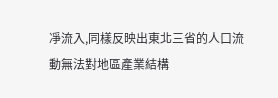凈流入,同樣反映出東北三省的人口流動無法對地區產業結構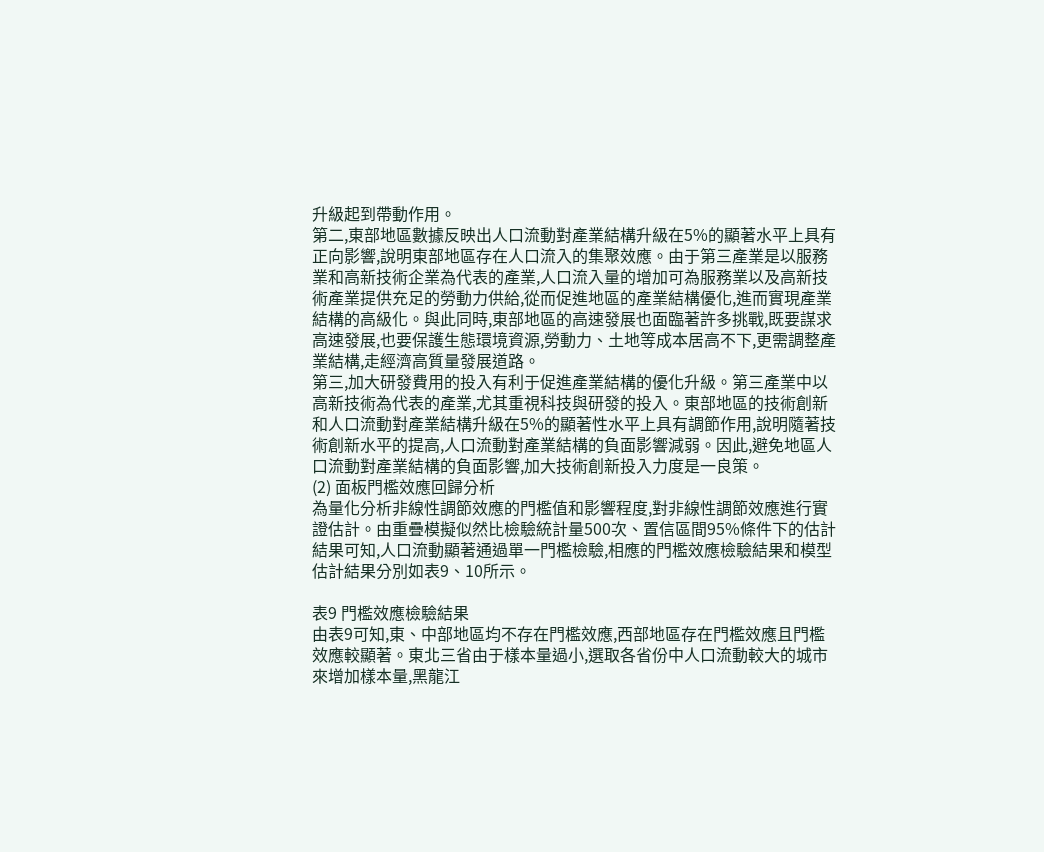升級起到帶動作用。
第二,東部地區數據反映出人口流動對產業結構升級在5%的顯著水平上具有正向影響,說明東部地區存在人口流入的集聚效應。由于第三產業是以服務業和高新技術企業為代表的產業,人口流入量的增加可為服務業以及高新技術產業提供充足的勞動力供給,從而促進地區的產業結構優化,進而實現產業結構的高級化。與此同時,東部地區的高速發展也面臨著許多挑戰,既要謀求高速發展,也要保護生態環境資源,勞動力、土地等成本居高不下,更需調整產業結構,走經濟高質量發展道路。
第三,加大研發費用的投入有利于促進產業結構的優化升級。第三產業中以高新技術為代表的產業,尤其重視科技與研發的投入。東部地區的技術創新和人口流動對產業結構升級在5%的顯著性水平上具有調節作用,說明隨著技術創新水平的提高,人口流動對產業結構的負面影響減弱。因此,避免地區人口流動對產業結構的負面影響,加大技術創新投入力度是一良策。
(2) 面板門檻效應回歸分析
為量化分析非線性調節效應的門檻值和影響程度,對非線性調節效應進行實證估計。由重疊模擬似然比檢驗統計量500次、置信區間95%條件下的估計結果可知,人口流動顯著通過單一門檻檢驗,相應的門檻效應檢驗結果和模型估計結果分別如表9、10所示。

表9 門檻效應檢驗結果
由表9可知,東、中部地區均不存在門檻效應,西部地區存在門檻效應且門檻效應較顯著。東北三省由于樣本量過小,選取各省份中人口流動較大的城市來增加樣本量,黑龍江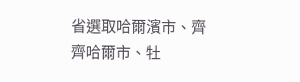省選取哈爾濱市、齊齊哈爾市、牡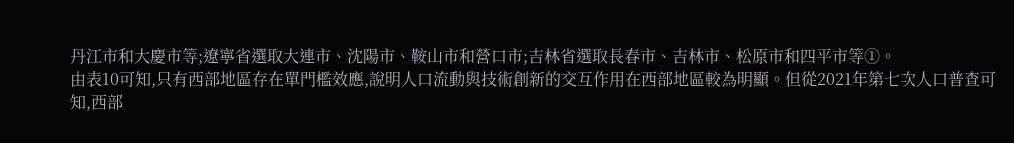丹江市和大慶市等;遼寧省選取大連市、沈陽市、鞍山市和營口市;吉林省選取長春市、吉林市、松原市和四平市等①。
由表10可知,只有西部地區存在單門檻效應,說明人口流動與技術創新的交互作用在西部地區較為明顯。但從2021年第七次人口普查可知,西部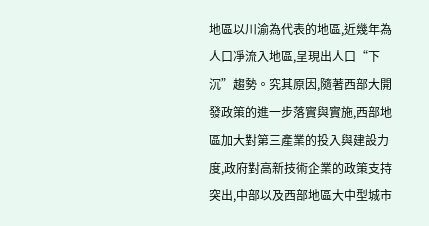地區以川渝為代表的地區,近幾年為人口凈流入地區,呈現出人口“下沉”趨勢。究其原因,隨著西部大開發政策的進一步落實與實施,西部地區加大對第三產業的投入與建設力度,政府對高新技術企業的政策支持突出,中部以及西部地區大中型城市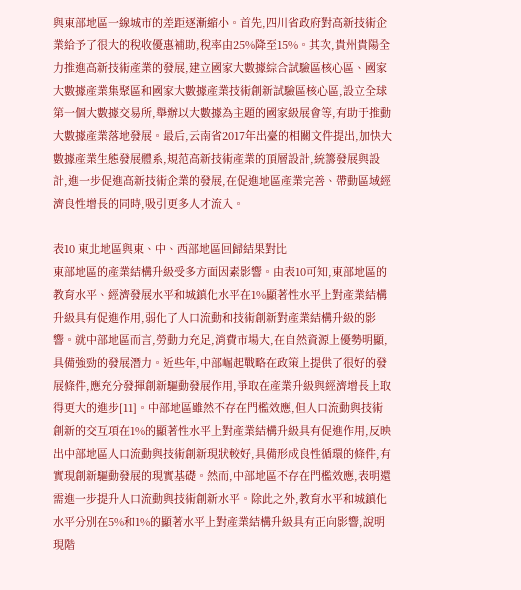與東部地區一線城市的差距逐漸縮小。首先,四川省政府對高新技術企業給予了很大的稅收優惠補助,稅率由25%降至15%。其次,貴州貴陽全力推進高新技術產業的發展,建立國家大數據綜合試驗區核心區、國家大數據產業集聚區和國家大數據產業技術創新試驗區核心區,設立全球第一個大數據交易所,舉辦以大數據為主題的國家級展會等,有助于推動大數據產業落地發展。最后,云南省2017年出臺的相關文件提出,加快大數據產業生態發展體系,規范高新技術產業的頂層設計,統籌發展與設計,進一步促進高新技術企業的發展,在促進地區產業完善、帶動區域經濟良性增長的同時,吸引更多人才流入。

表10 東北地區與東、中、西部地區回歸結果對比
東部地區的產業結構升級受多方面因素影響。由表10可知,東部地區的教育水平、經濟發展水平和城鎮化水平在1%顯著性水平上對產業結構升級具有促進作用,弱化了人口流動和技術創新對產業結構升級的影響。就中部地區而言,勞動力充足,消費市場大,在自然資源上優勢明顯,具備強勁的發展潛力。近些年,中部崛起戰略在政策上提供了很好的發展條件,應充分發揮創新驅動發展作用,爭取在產業升級與經濟增長上取得更大的進步[11]。中部地區雖然不存在門檻效應,但人口流動與技術創新的交互項在1%的顯著性水平上對產業結構升級具有促進作用,反映出中部地區人口流動與技術創新現狀較好,具備形成良性循環的條件,有實現創新驅動發展的現實基礎。然而,中部地區不存在門檻效應,表明還需進一步提升人口流動與技術創新水平。除此之外,教育水平和城鎮化水平分別在5%和1%的顯著水平上對產業結構升級具有正向影響,說明現階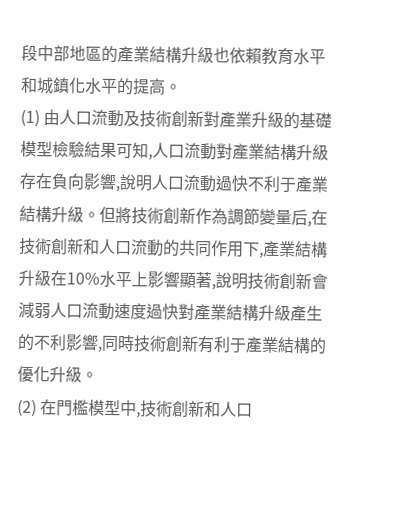段中部地區的產業結構升級也依賴教育水平和城鎮化水平的提高。
(1) 由人口流動及技術創新對產業升級的基礎模型檢驗結果可知,人口流動對產業結構升級存在負向影響,說明人口流動過快不利于產業結構升級。但將技術創新作為調節變量后,在技術創新和人口流動的共同作用下,產業結構升級在10%水平上影響顯著,說明技術創新會減弱人口流動速度過快對產業結構升級產生的不利影響,同時技術創新有利于產業結構的優化升級。
(2) 在門檻模型中,技術創新和人口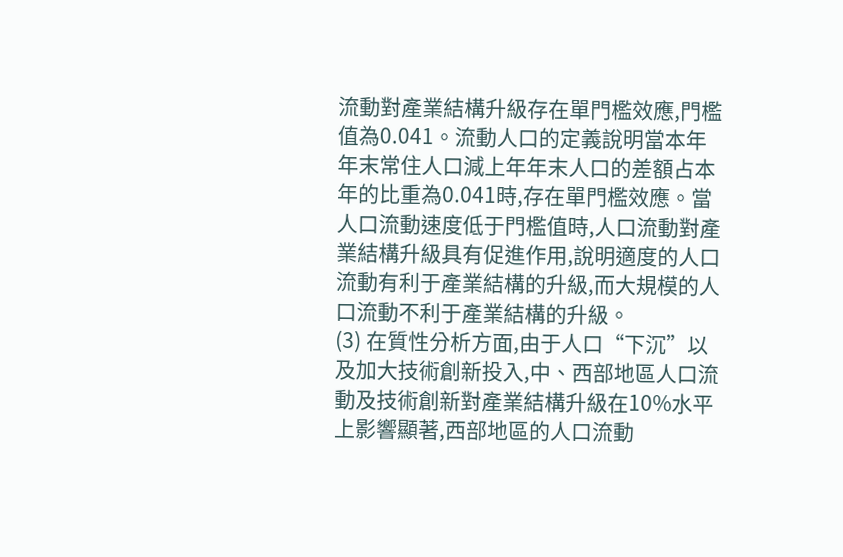流動對產業結構升級存在單門檻效應,門檻值為0.041。流動人口的定義說明當本年年末常住人口減上年年末人口的差額占本年的比重為0.041時,存在單門檻效應。當人口流動速度低于門檻值時,人口流動對產業結構升級具有促進作用,說明適度的人口流動有利于產業結構的升級,而大規模的人口流動不利于產業結構的升級。
(3) 在質性分析方面,由于人口“下沉”以及加大技術創新投入,中、西部地區人口流動及技術創新對產業結構升級在10%水平上影響顯著,西部地區的人口流動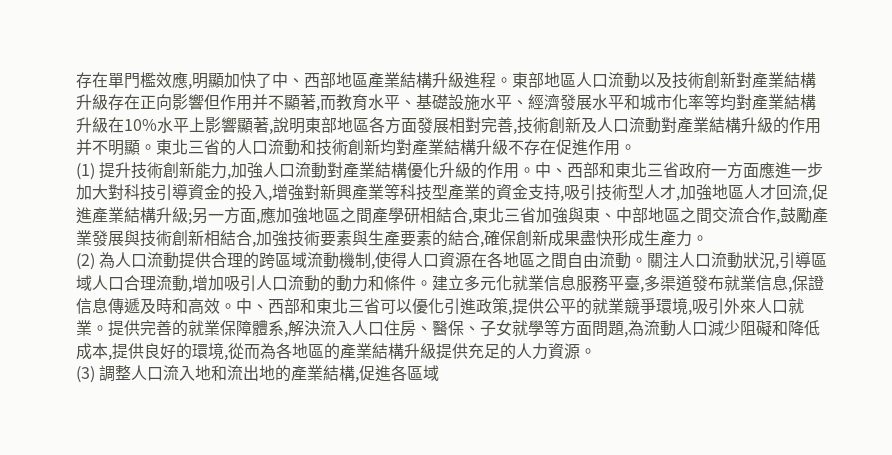存在單門檻效應,明顯加快了中、西部地區產業結構升級進程。東部地區人口流動以及技術創新對產業結構升級存在正向影響但作用并不顯著,而教育水平、基礎設施水平、經濟發展水平和城市化率等均對產業結構升級在10%水平上影響顯著,說明東部地區各方面發展相對完善,技術創新及人口流動對產業結構升級的作用并不明顯。東北三省的人口流動和技術創新均對產業結構升級不存在促進作用。
(1) 提升技術創新能力,加強人口流動對產業結構優化升級的作用。中、西部和東北三省政府一方面應進一步加大對科技引導資金的投入,增強對新興產業等科技型產業的資金支持,吸引技術型人才,加強地區人才回流,促進產業結構升級;另一方面,應加強地區之間產學研相結合,東北三省加強與東、中部地區之間交流合作,鼓勵產業發展與技術創新相結合,加強技術要素與生產要素的結合,確保創新成果盡快形成生產力。
(2) 為人口流動提供合理的跨區域流動機制,使得人口資源在各地區之間自由流動。關注人口流動狀況,引導區域人口合理流動,增加吸引人口流動的動力和條件。建立多元化就業信息服務平臺,多渠道發布就業信息,保證信息傳遞及時和高效。中、西部和東北三省可以優化引進政策,提供公平的就業競爭環境,吸引外來人口就業。提供完善的就業保障體系,解決流入人口住房、醫保、子女就學等方面問題,為流動人口減少阻礙和降低成本,提供良好的環境,從而為各地區的產業結構升級提供充足的人力資源。
(3) 調整人口流入地和流出地的產業結構,促進各區域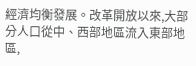經濟均衡發展。改革開放以來,大部分人口從中、西部地區流入東部地區,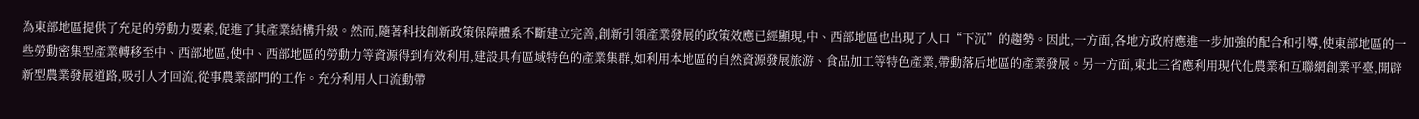為東部地區提供了充足的勞動力要素,促進了其產業結構升級。然而,隨著科技創新政策保障體系不斷建立完善,創新引領產業發展的政策效應已經顯現,中、西部地區也出現了人口“下沉”的趨勢。因此,一方面,各地方政府應進一步加強的配合和引導,使東部地區的一些勞動密集型產業轉移至中、西部地區,使中、西部地區的勞動力等資源得到有效利用,建設具有區域特色的產業集群,如利用本地區的自然資源發展旅游、食品加工等特色產業,帶動落后地區的產業發展。另一方面,東北三省應利用現代化農業和互聯網創業平臺,開辟新型農業發展道路,吸引人才回流,從事農業部門的工作。充分利用人口流動帶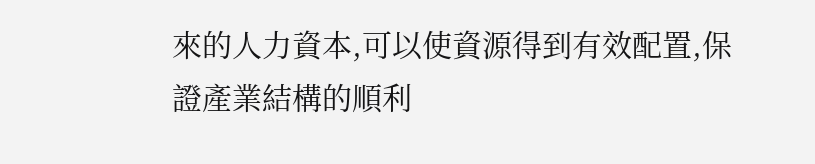來的人力資本,可以使資源得到有效配置,保證產業結構的順利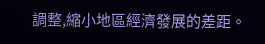調整,縮小地區經濟發展的差距。